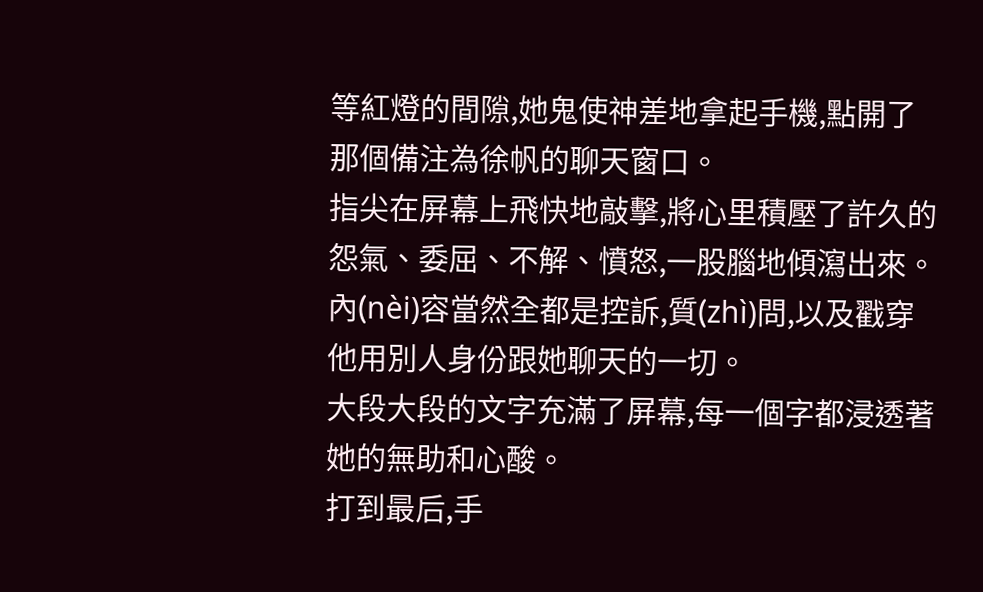等紅燈的間隙,她鬼使神差地拿起手機,點開了那個備注為徐帆的聊天窗口。
指尖在屏幕上飛快地敲擊,將心里積壓了許久的怨氣、委屈、不解、憤怒,一股腦地傾瀉出來。
內(nèi)容當然全都是控訴,質(zhì)問,以及戳穿他用別人身份跟她聊天的一切。
大段大段的文字充滿了屏幕,每一個字都浸透著她的無助和心酸。
打到最后,手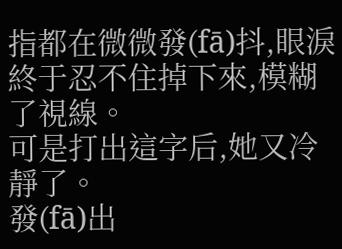指都在微微發(fā)抖,眼淚終于忍不住掉下來,模糊了視線。
可是打出這字后,她又冷靜了。
發(fā)出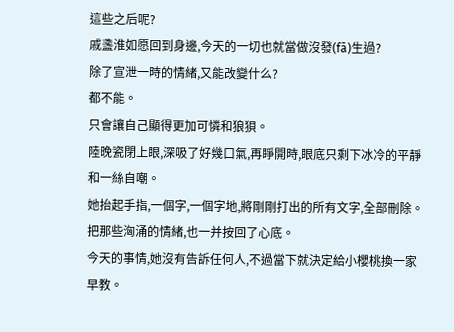這些之后呢?
戚盞淮如愿回到身邊,今天的一切也就當做沒發(fā)生過?
除了宣泄一時的情緒,又能改變什么?
都不能。
只會讓自己顯得更加可憐和狼狽。
陸晚瓷閉上眼,深吸了好幾口氣,再睜開時,眼底只剩下冰冷的平靜和一絲自嘲。
她抬起手指,一個字,一個字地,將剛剛打出的所有文字,全部刪除。
把那些洶涌的情緒,也一并按回了心底。
今天的事情,她沒有告訴任何人,不過當下就決定給小櫻桃換一家早教。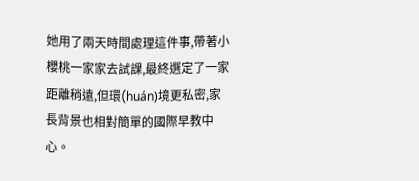她用了兩天時間處理這件事,帶著小櫻桃一家家去試課,最終選定了一家距離稍遠,但環(huán)境更私密,家長背景也相對簡單的國際早教中心。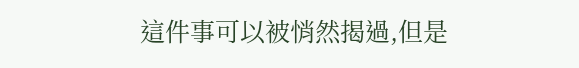這件事可以被悄然揭過,但是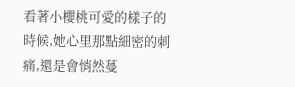看著小櫻桃可愛的樣子的時候,她心里那點細密的刺痛,還是會悄然蔓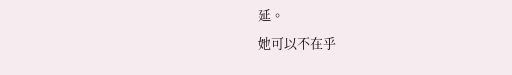延。
她可以不在乎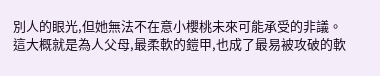別人的眼光,但她無法不在意小櫻桃未來可能承受的非議。
這大概就是為人父母,最柔軟的鎧甲,也成了最易被攻破的軟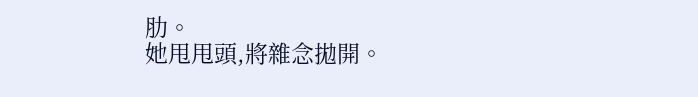肋。
她甩甩頭,將雜念拋開。